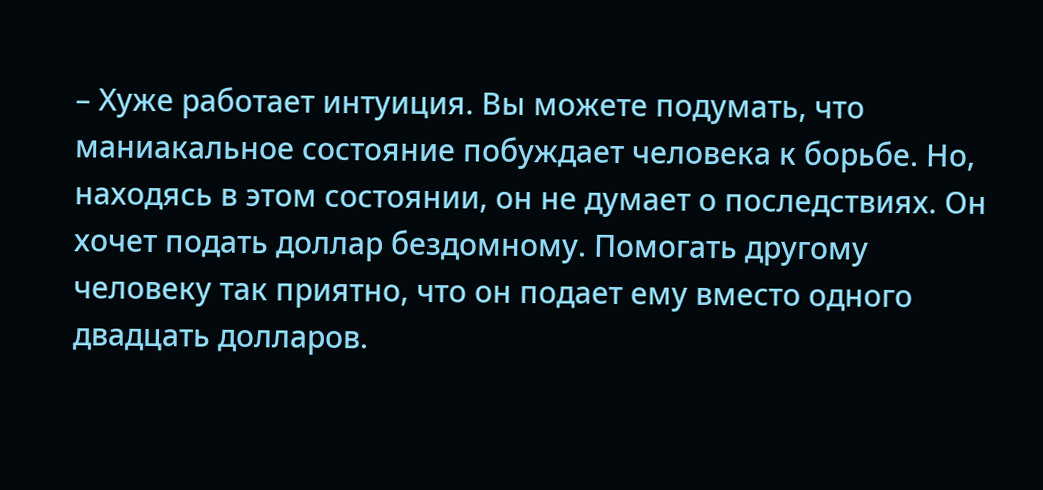– Хуже работает интуиция. Вы можете подумать, что маниакальное состояние побуждает человека к борьбе. Но, находясь в этом состоянии, он не думает о последствиях. Он хочет подать доллар бездомному. Помогать другому человеку так приятно, что он подает ему вместо одного двадцать долларов.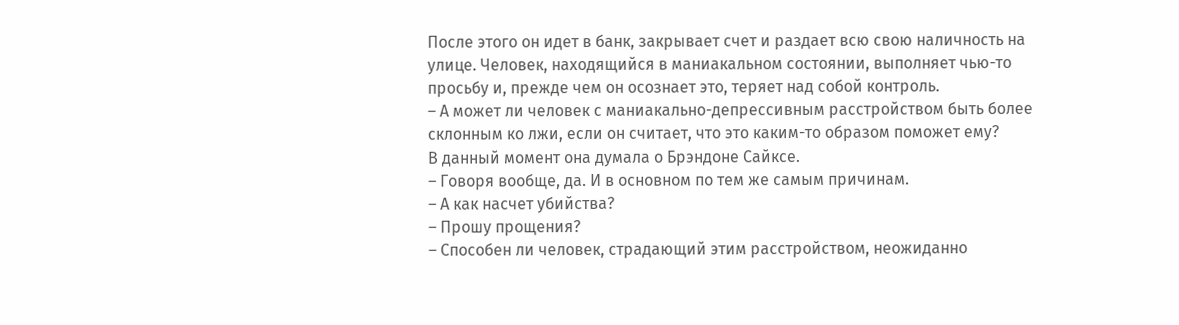После этого он идет в банк, закрывает счет и раздает всю свою наличность на улице. Человек, находящийся в маниакальном состоянии, выполняет чью-то просьбу и, прежде чем он осознает это, теряет над собой контроль.
– А может ли человек с маниакально-депрессивным расстройством быть более склонным ко лжи, если он считает, что это каким-то образом поможет ему?
В данный момент она думала о Брэндоне Сайксе.
– Говоря вообще, да. И в основном по тем же самым причинам.
– А как насчет убийства?
– Прошу прощения?
– Способен ли человек, страдающий этим расстройством, неожиданно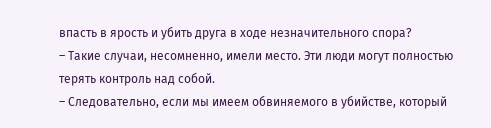впасть в ярость и убить друга в ходе незначительного спора?
– Такие случаи, несомненно, имели место. Эти люди могут полностью терять контроль над собой.
– Следовательно, если мы имеем обвиняемого в убийстве, который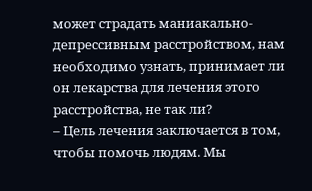может страдать маниакально-депрессивным расстройством, нам необходимо узнать, принимает ли он лекарства для лечения этого расстройства, не так ли?
– Цель лечения заключается в том, чтобы помочь людям. Мы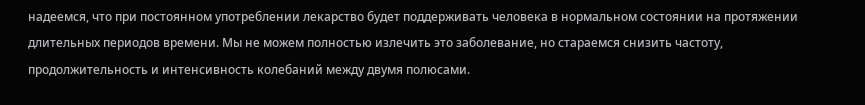надеемся, что при постоянном употреблении лекарство будет поддерживать человека в нормальном состоянии на протяжении длительных периодов времени. Мы не можем полностью излечить это заболевание, но стараемся снизить частоту, продолжительность и интенсивность колебаний между двумя полюсами.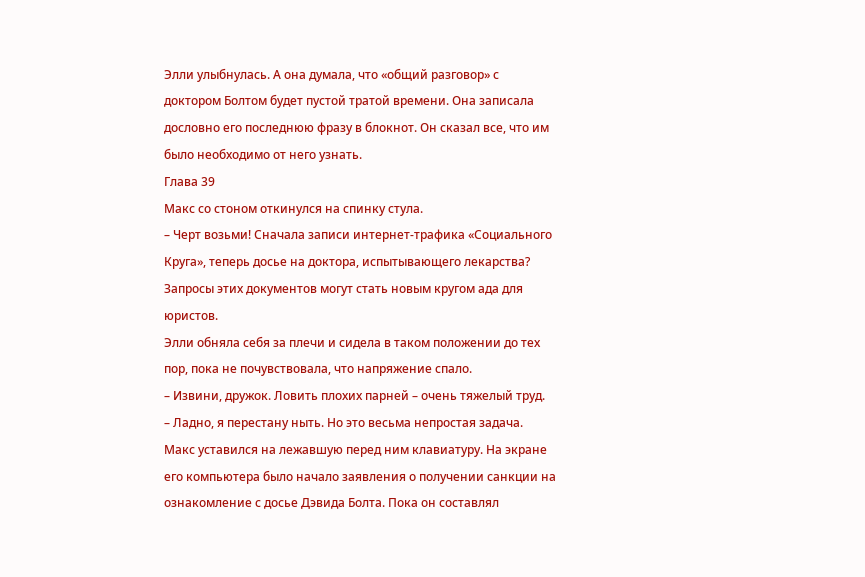Элли улыбнулась. А она думала, что «общий разговор» с доктором Болтом будет пустой тратой времени. Она записала дословно его последнюю фразу в блокнот. Он сказал все, что им было необходимо от него узнать.
Глава 39
Макс со стоном откинулся на спинку стула.
– Черт возьми! Сначала записи интернет-трафика «Социального Круга», теперь досье на доктора, испытывающего лекарства? Запросы этих документов могут стать новым кругом ада для юристов.
Элли обняла себя за плечи и сидела в таком положении до тех пор, пока не почувствовала, что напряжение спало.
– Извини, дружок. Ловить плохих парней – очень тяжелый труд.
– Ладно, я перестану ныть. Но это весьма непростая задача.
Макс уставился на лежавшую перед ним клавиатуру. На экране его компьютера было начало заявления о получении санкции на ознакомление с досье Дэвида Болта. Пока он составлял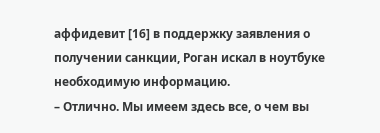аффидевит [16] в поддержку заявления о получении санкции, Роган искал в ноутбуке необходимую информацию.
– Отлично. Мы имеем здесь все, о чем вы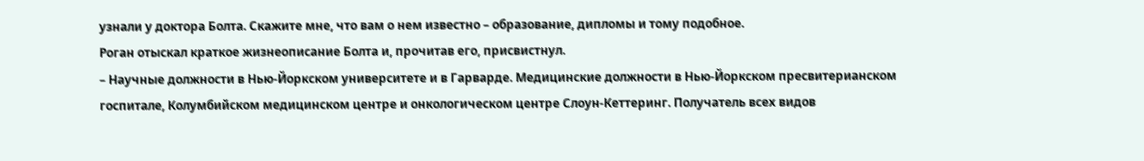узнали у доктора Болта. Скажите мне, что вам о нем известно – образование, дипломы и тому подобное.
Роган отыскал краткое жизнеописание Болта и, прочитав его, присвистнул.
– Научные должности в Нью-Йоркском университете и в Гарварде. Медицинские должности в Нью-Йоркском пресвитерианском госпитале, Колумбийском медицинском центре и онкологическом центре Слоун-Кеттеринг. Получатель всех видов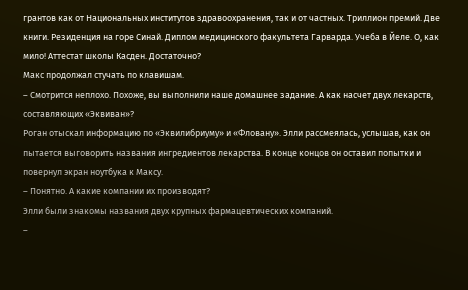грантов как от Национальных институтов здравоохранения, так и от частных. Триллион премий. Две книги. Резиденция на горе Синай. Диплом медицинского факультета Гарварда. Учеба в Йеле. О, как мило! Аттестат школы Касден. Достаточно?
Макс продолжал стучать по клавишам.
– Смотрится неплохо. Похоже, вы выполнили наше домашнее задание. А как насчет двух лекарств, составляющих «Эквиван»?
Роган отыскал информацию по «Эквилибриуму» и «Фловану». Элли рассмеялась, услышав, как он пытается выговорить названия ингредиентов лекарства. В конце концов он оставил попытки и повернул экран ноутбука к Максу.
– Понятно. А какие компании их производят?
Элли были знакомы названия двух крупных фармацевтических компаний.
–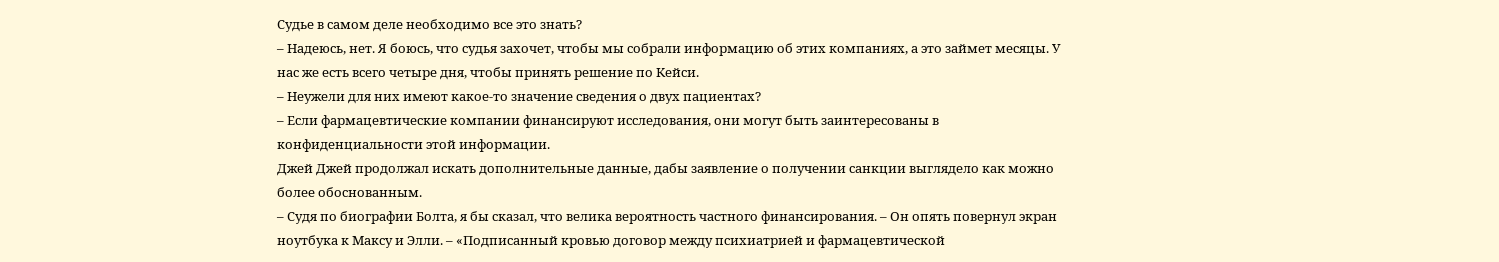Судье в самом деле необходимо все это знать?
– Надеюсь, нет. Я боюсь, что судья захочет, чтобы мы собрали информацию об этих компаниях, а это займет месяцы. У нас же есть всего четыре дня, чтобы принять решение по Кейси.
– Неужели для них имеют какое-то значение сведения о двух пациентах?
– Если фармацевтические компании финансируют исследования, они могут быть заинтересованы в конфиденциальности этой информации.
Джей Джей продолжал искать дополнительные данные, дабы заявление о получении санкции выглядело как можно более обоснованным.
– Судя по биографии Болта, я бы сказал, что велика вероятность частного финансирования. – Он опять повернул экран ноутбука к Максу и Элли. – «Подписанный кровью договор между психиатрией и фармацевтической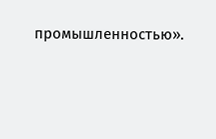промышленностью».